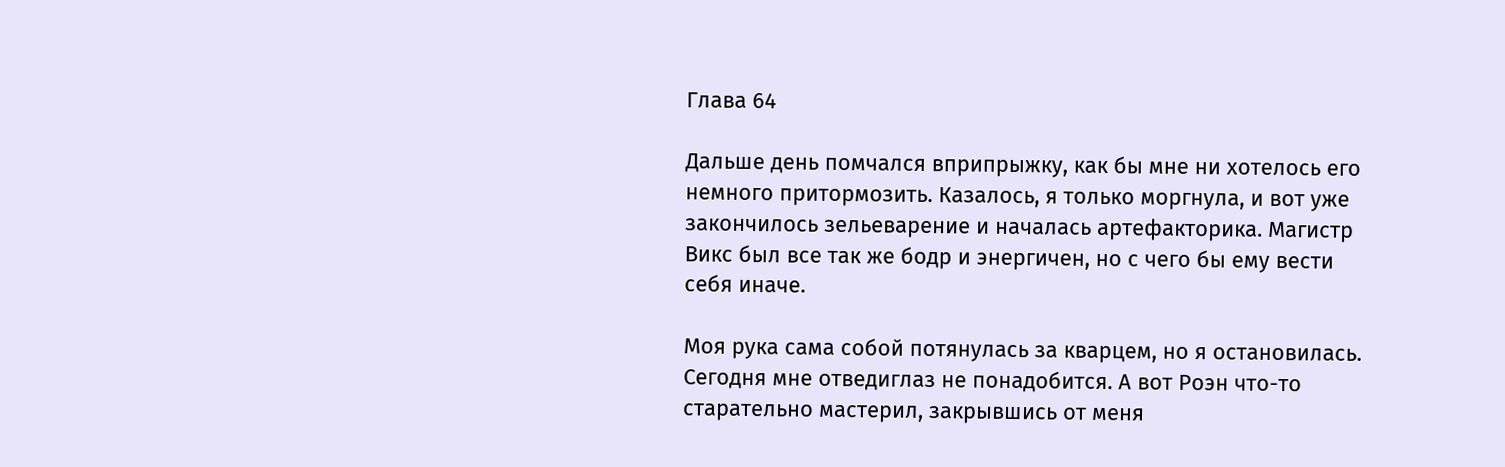Глава 64

Дальше день помчался вприпрыжку, как бы мне ни хотелось его немного притормозить. Казалось, я только моргнула, и вот уже закончилось зельеварение и началась артефакторика. Магистр Викс был все так же бодр и энергичен, но с чего бы ему вести себя иначе.

Моя рука сама собой потянулась за кварцем, но я остановилась. Сегодня мне отведиглаз не понадобится. А вот Роэн что-то старательно мастерил, закрывшись от меня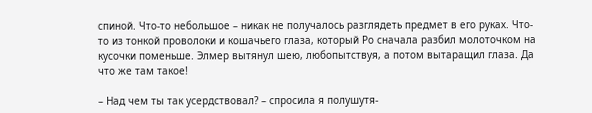спиной. Что-то небольшое – никак не получалось разглядеть предмет в его руках. Что-то из тонкой проволоки и кошачьего глаза, который Ро сначала разбил молоточком на кусочки поменьше. Элмер вытянул шею, любопытствуя, а потом вытаращил глаза. Да что же там такое!

– Над чем ты так усердствовал? – спросила я полушутя-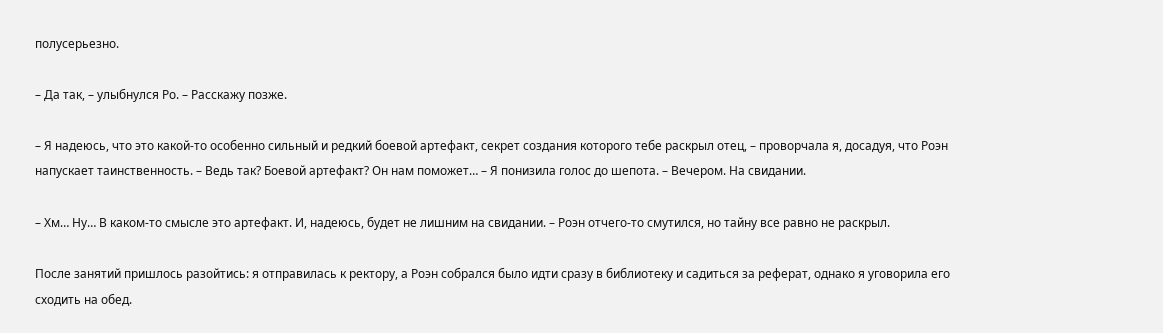полусерьезно.

– Да так, – улыбнулся Ро. – Расскажу позже.

– Я надеюсь, что это какой-то особенно сильный и редкий боевой артефакт, секрет создания которого тебе раскрыл отец, – проворчала я, досадуя, что Роэн напускает таинственность. – Ведь так? Боевой артефакт? Он нам поможет… – Я понизила голос до шепота. – Вечером. На свидании.

– Хм… Ну… В каком-то смысле это артефакт. И, надеюсь, будет не лишним на свидании. – Роэн отчего-то смутился, но тайну все равно не раскрыл.

После занятий пришлось разойтись: я отправилась к ректору, а Роэн собрался было идти сразу в библиотеку и садиться за реферат, однако я уговорила его сходить на обед.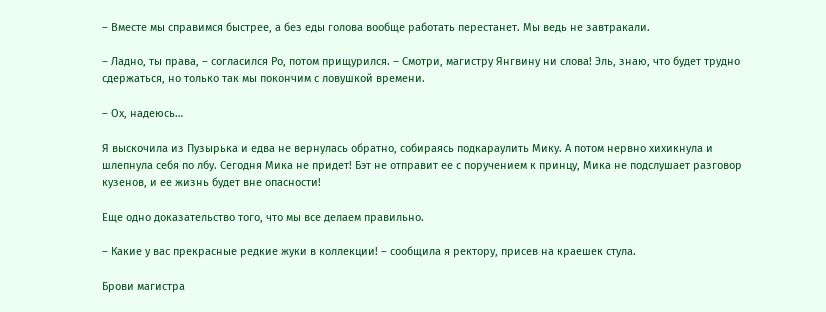– Вместе мы справимся быстрее, а без еды голова вообще работать перестанет. Мы ведь не завтракали.

– Ладно, ты права, – согласился Ро, потом прищурился. – Смотри, магистру Янгвину ни слова! Эль, знаю, что будет трудно сдержаться, но только так мы покончим с ловушкой времени.

– Ох, надеюсь…

Я выскочила из Пузырька и едва не вернулась обратно, собираясь подкараулить Мику. А потом нервно хихикнула и шлепнула себя по лбу. Сегодня Мика не придет! Бэт не отправит ее с поручением к принцу, Мика не подслушает разговор кузенов, и ее жизнь будет вне опасности!

Еще одно доказательство того, что мы все делаем правильно.

– Какие у вас прекрасные редкие жуки в коллекции! – сообщила я ректору, присев на краешек стула.

Брови магистра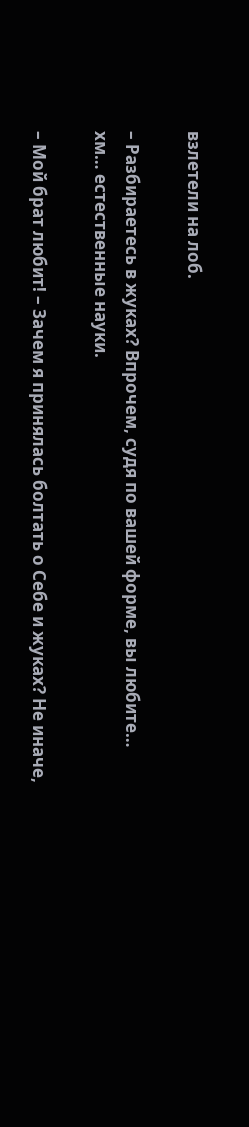взлетели на лоб.

– Разбираетесь в жуках? Впрочем, судя по вашей форме, вы любите… хм… естественные науки.

– Мой брат любит! – Зачем я принялась болтать о Себе и жуках? Не иначе,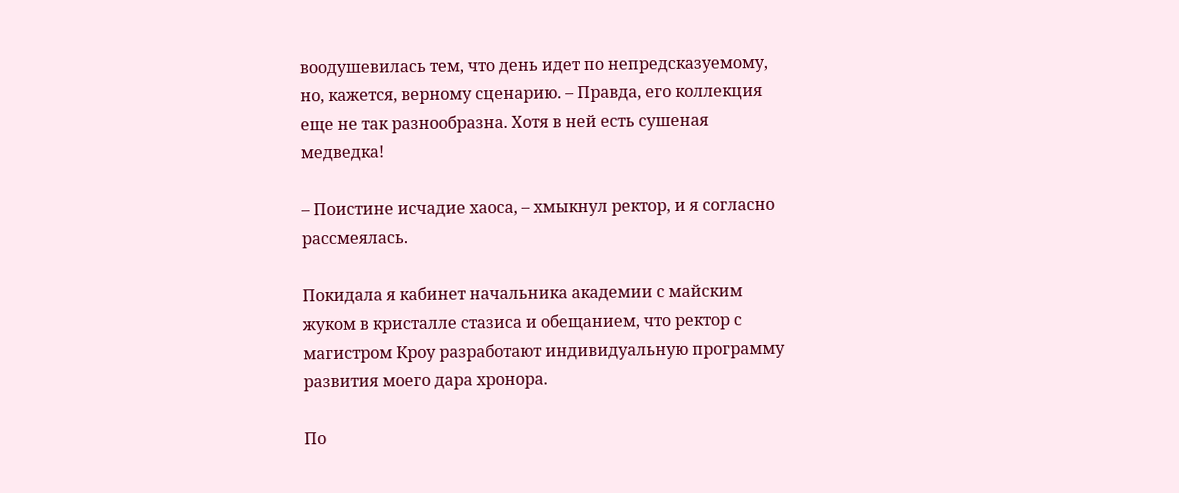воодушевилась тем, что день идет по непредсказуемому, но, кажется, верному сценарию. – Правда, его коллекция еще не так разнообразна. Хотя в ней есть сушеная медведка!

– Поистине исчадие хаоса, – хмыкнул ректор, и я согласно рассмеялась.

Покидала я кабинет начальника академии с майским жуком в кристалле стазиса и обещанием, что ректор с магистром Кроу разработают индивидуальную программу развития моего дара хронора.

По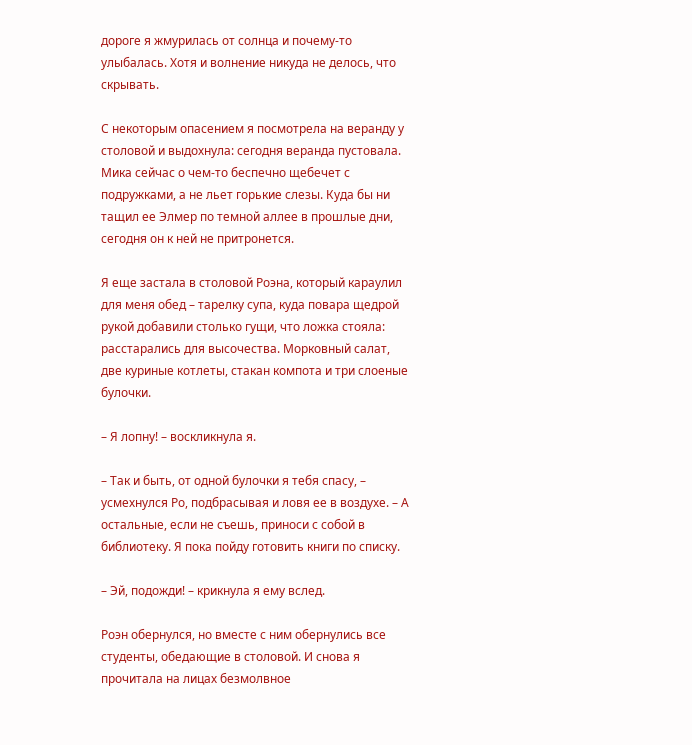дороге я жмурилась от солнца и почему-то улыбалась. Хотя и волнение никуда не делось, что скрывать.

С некоторым опасением я посмотрела на веранду у столовой и выдохнула: сегодня веранда пустовала. Мика сейчас о чем-то беспечно щебечет с подружками, а не льет горькие слезы. Куда бы ни тащил ее Элмер по темной аллее в прошлые дни, сегодня он к ней не притронется.

Я еще застала в столовой Роэна, который караулил для меня обед – тарелку супа, куда повара щедрой рукой добавили столько гущи, что ложка стояла: расстарались для высочества. Морковный салат, две куриные котлеты, стакан компота и три слоеные булочки.

– Я лопну! – воскликнула я.

– Так и быть, от одной булочки я тебя спасу, – усмехнулся Ро, подбрасывая и ловя ее в воздухе. – А остальные, если не съешь, приноси с собой в библиотеку. Я пока пойду готовить книги по списку.

– Эй, подожди! – крикнула я ему вслед.

Роэн обернулся, но вместе с ним обернулись все студенты, обедающие в столовой. И снова я прочитала на лицах безмолвное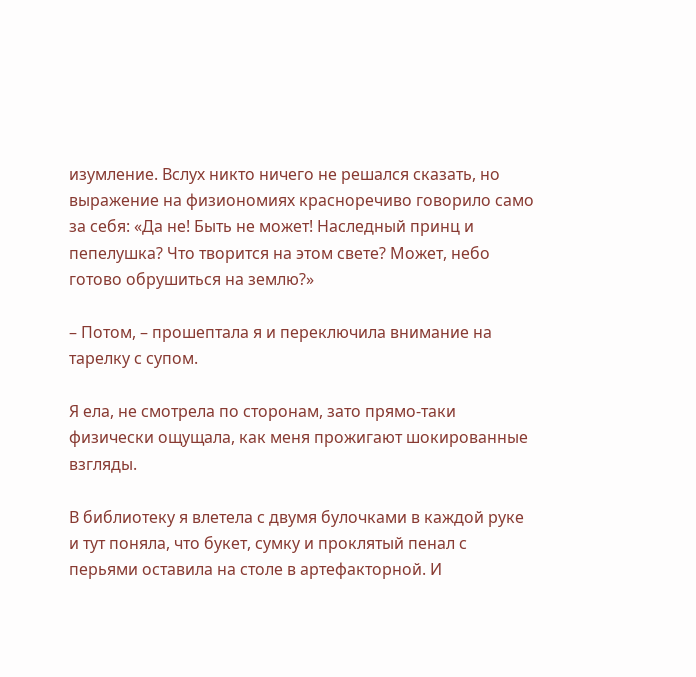изумление. Вслух никто ничего не решался сказать, но выражение на физиономиях красноречиво говорило само за себя: «Да не! Быть не может! Наследный принц и пепелушка? Что творится на этом свете? Может, небо готово обрушиться на землю?»

– Потом, – прошептала я и переключила внимание на тарелку с супом.

Я ела, не смотрела по сторонам, зато прямо-таки физически ощущала, как меня прожигают шокированные взгляды.

В библиотеку я влетела с двумя булочками в каждой руке и тут поняла, что букет, сумку и проклятый пенал с перьями оставила на столе в артефакторной. И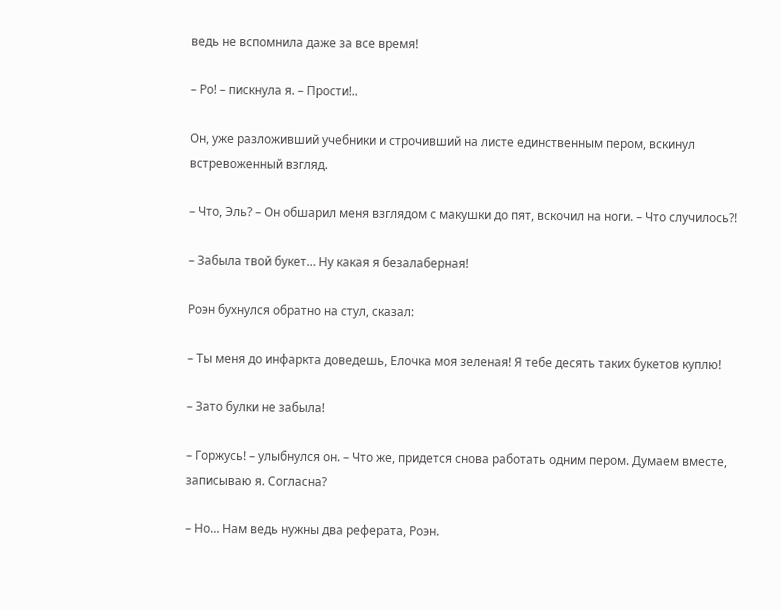ведь не вспомнила даже за все время!

– Ро! – пискнула я. – Прости!..

Он, уже разложивший учебники и строчивший на листе единственным пером, вскинул встревоженный взгляд.

– Что, Эль? – Он обшарил меня взглядом с макушки до пят, вскочил на ноги. – Что случилось?!

– Забыла твой букет… Ну какая я безалаберная!

Роэн бухнулся обратно на стул, сказал:

– Ты меня до инфаркта доведешь, Елочка моя зеленая! Я тебе десять таких букетов куплю!

– Зато булки не забыла!

– Горжусь! – улыбнулся он. – Что же, придется снова работать одним пером. Думаем вместе, записываю я. Согласна?

– Но… Нам ведь нужны два реферата, Роэн.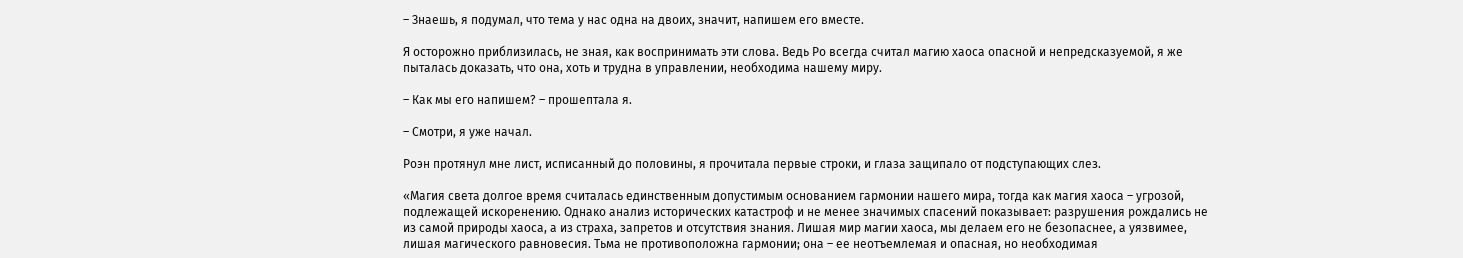– Знаешь, я подумал, что тема у нас одна на двоих, значит, напишем его вместе.

Я осторожно приблизилась, не зная, как воспринимать эти слова. Ведь Ро всегда считал магию хаоса опасной и непредсказуемой, я же пыталась доказать, что она, хоть и трудна в управлении, необходима нашему миру.

– Как мы его напишем? – прошептала я.

– Смотри, я уже начал.

Роэн протянул мне лист, исписанный до половины, я прочитала первые строки, и глаза защипало от подступающих слез.

«Магия света долгое время считалась единственным допустимым основанием гармонии нашего мира, тогда как магия хаоса – угрозой, подлежащей искоренению. Однако анализ исторических катастроф и не менее значимых спасений показывает: разрушения рождались не из самой природы хаоса, а из страха, запретов и отсутствия знания. Лишая мир магии хаоса, мы делаем его не безопаснее, а уязвимее, лишая магического равновесия. Тьма не противоположна гармонии; она – ее неотъемлемая и опасная, но необходимая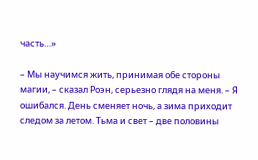часть…»

– Мы научимся жить, принимая обе стороны магии, – сказал Роэн, серьезно глядя на меня. – Я ошибался. День сменяет ночь, а зима приходит следом за летом. Тьма и свет – две половины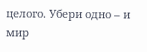целого. Убери одно – и мир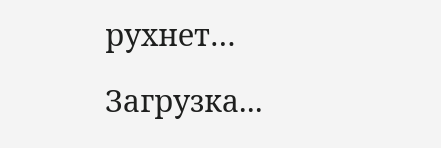рухнет…

Загрузка...